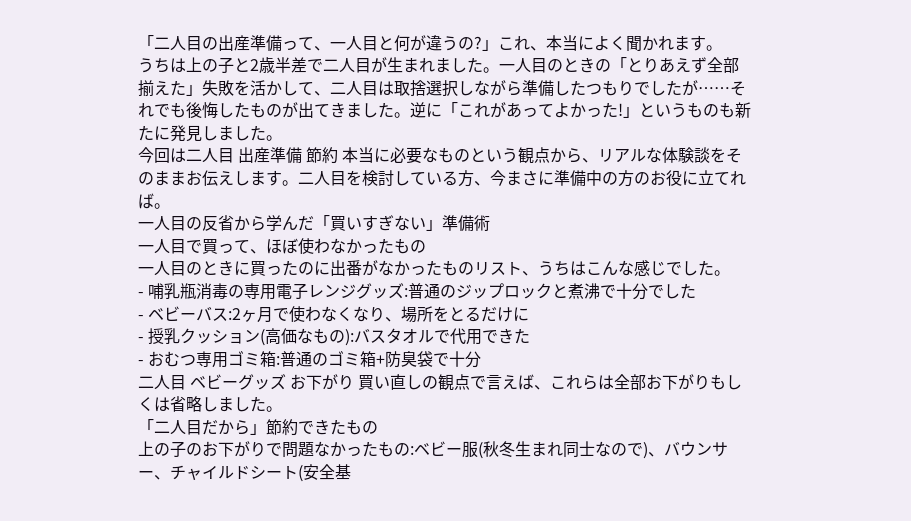「二人目の出産準備って、一人目と何が違うの?」これ、本当によく聞かれます。
うちは上の子と2歳半差で二人目が生まれました。一人目のときの「とりあえず全部揃えた」失敗を活かして、二人目は取捨選択しながら準備したつもりでしたが……それでも後悔したものが出てきました。逆に「これがあってよかった!」というものも新たに発見しました。
今回は二人目 出産準備 節約 本当に必要なものという観点から、リアルな体験談をそのままお伝えします。二人目を検討している方、今まさに準備中の方のお役に立てれば。
一人目の反省から学んだ「買いすぎない」準備術
一人目で買って、ほぼ使わなかったもの
一人目のときに買ったのに出番がなかったものリスト、うちはこんな感じでした。
- 哺乳瓶消毒の専用電子レンジグッズ:普通のジップロックと煮沸で十分でした
- ベビーバス:2ヶ月で使わなくなり、場所をとるだけに
- 授乳クッション(高価なもの):バスタオルで代用できた
- おむつ専用ゴミ箱:普通のゴミ箱+防臭袋で十分
二人目 ベビーグッズ お下がり 買い直しの観点で言えば、これらは全部お下がりもしくは省略しました。
「二人目だから」節約できたもの
上の子のお下がりで問題なかったもの:ベビー服(秋冬生まれ同士なので)、バウンサー、チャイルドシート(安全基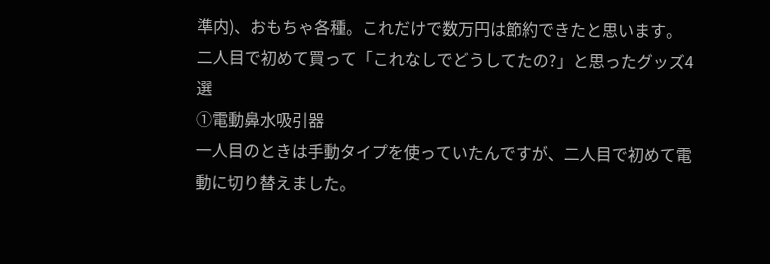準内)、おもちゃ各種。これだけで数万円は節約できたと思います。
二人目で初めて買って「これなしでどうしてたの?」と思ったグッズ4選
①電動鼻水吸引器
一人目のときは手動タイプを使っていたんですが、二人目で初めて電動に切り替えました。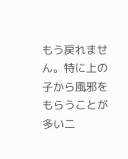もう戻れません。特に上の子から風邪をもらうことが多い二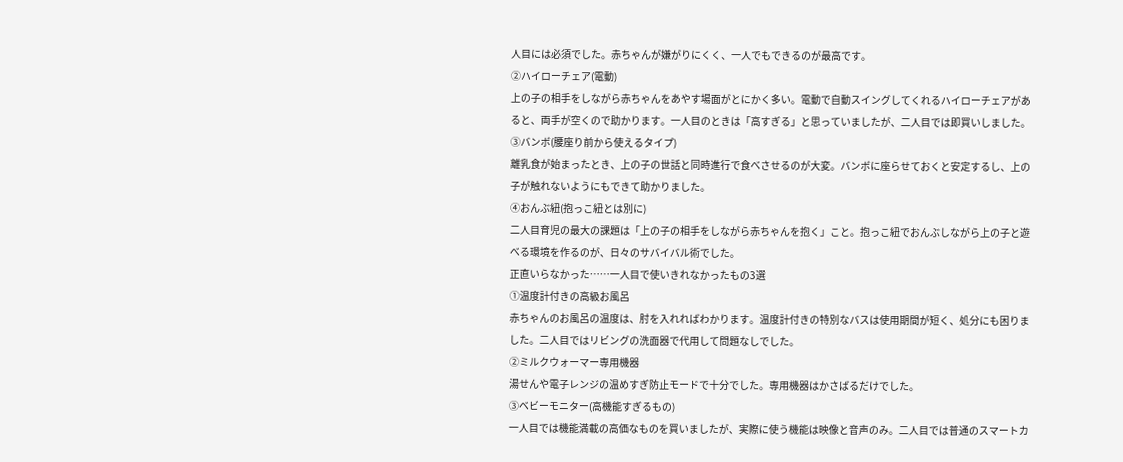人目には必須でした。赤ちゃんが嫌がりにくく、一人でもできるのが最高です。
②ハイローチェア(電動)
上の子の相手をしながら赤ちゃんをあやす場面がとにかく多い。電動で自動スイングしてくれるハイローチェアがあると、両手が空くので助かります。一人目のときは「高すぎる」と思っていましたが、二人目では即買いしました。
③バンボ(腰座り前から使えるタイプ)
離乳食が始まったとき、上の子の世話と同時進行で食べさせるのが大変。バンボに座らせておくと安定するし、上の子が触れないようにもできて助かりました。
④おんぶ紐(抱っこ紐とは別に)
二人目育児の最大の課題は「上の子の相手をしながら赤ちゃんを抱く」こと。抱っこ紐でおんぶしながら上の子と遊べる環境を作るのが、日々のサバイバル術でした。
正直いらなかった……一人目で使いきれなかったもの3選
①温度計付きの高級お風呂
赤ちゃんのお風呂の温度は、肘を入れればわかります。温度計付きの特別なバスは使用期間が短く、処分にも困りました。二人目ではリビングの洗面器で代用して問題なしでした。
②ミルクウォーマー専用機器
湯せんや電子レンジの温めすぎ防止モードで十分でした。専用機器はかさばるだけでした。
③ベビーモニター(高機能すぎるもの)
一人目では機能満載の高価なものを買いましたが、実際に使う機能は映像と音声のみ。二人目では普通のスマートカ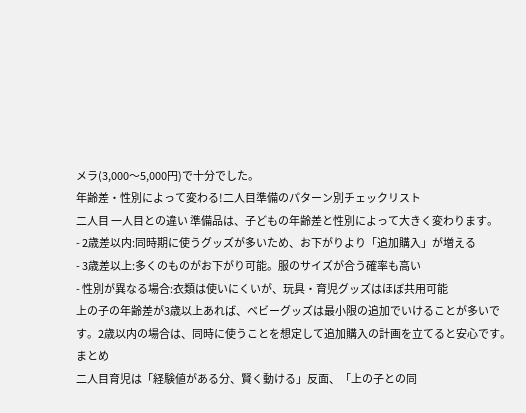メラ(3,000〜5,000円)で十分でした。
年齢差・性別によって変わる!二人目準備のパターン別チェックリスト
二人目 一人目との違い 準備品は、子どもの年齢差と性別によって大きく変わります。
- 2歳差以内:同時期に使うグッズが多いため、お下がりより「追加購入」が増える
- 3歳差以上:多くのものがお下がり可能。服のサイズが合う確率も高い
- 性別が異なる場合:衣類は使いにくいが、玩具・育児グッズはほぼ共用可能
上の子の年齢差が3歳以上あれば、ベビーグッズは最小限の追加でいけることが多いです。2歳以内の場合は、同時に使うことを想定して追加購入の計画を立てると安心です。
まとめ
二人目育児は「経験値がある分、賢く動ける」反面、「上の子との同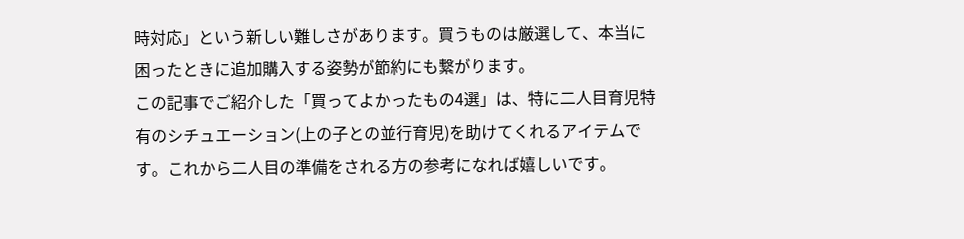時対応」という新しい難しさがあります。買うものは厳選して、本当に困ったときに追加購入する姿勢が節約にも繋がります。
この記事でご紹介した「買ってよかったもの4選」は、特に二人目育児特有のシチュエーション(上の子との並行育児)を助けてくれるアイテムです。これから二人目の準備をされる方の参考になれば嬉しいです。